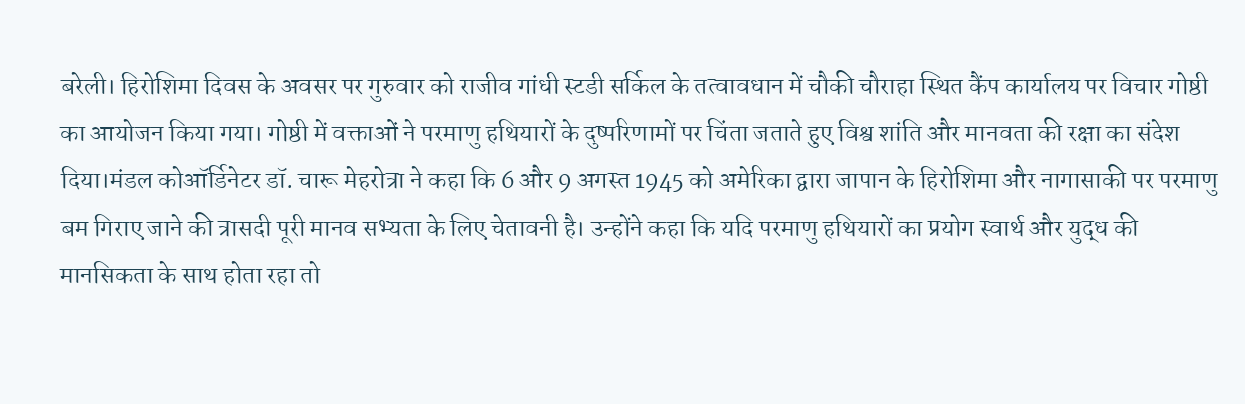बरेली। हिरोशिमा दिवस के अवसर पर गुरुवार को राजीव गांधी स्टडी सर्किल के तत्वावधान में चौकी चौराहा स्थित कैंप कार्यालय पर विचार गोष्ठी का आयोजन किया गया। गोष्ठी में वक्ताओं ने परमाणु हथियारों के दुष्परिणामों पर चिंता जताते हुए विश्व शांति और मानवता की रक्षा का संदेश दिया।मंडल कोऑर्डिनेटर डॉ. चारू मेहरोत्रा ने कहा कि 6 और 9 अगस्त 1945 को अमेरिका द्वारा जापान के हिरोशिमा और नागासाकी पर परमाणु बम गिराए जाने की त्रासदी पूरी मानव सभ्यता के लिए चेतावनी है। उन्होंने कहा कि यदि परमाणु हथियारों का प्रयोग स्वार्थ और युद्ध की मानसिकता के साथ होता रहा तो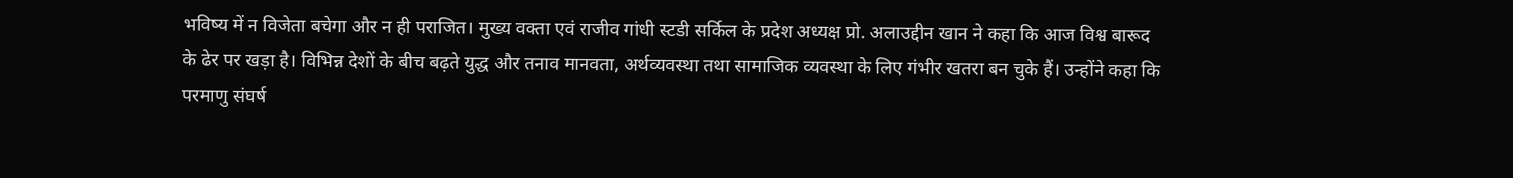भविष्य में न विजेता बचेगा और न ही पराजित। मुख्य वक्ता एवं राजीव गांधी स्टडी सर्किल के प्रदेश अध्यक्ष प्रो. अलाउद्दीन खान ने कहा कि आज विश्व बारूद के ढेर पर खड़ा है। विभिन्न देशों के बीच बढ़ते युद्ध और तनाव मानवता, अर्थव्यवस्था तथा सामाजिक व्यवस्था के लिए गंभीर खतरा बन चुके हैं। उन्होंने कहा कि परमाणु संघर्ष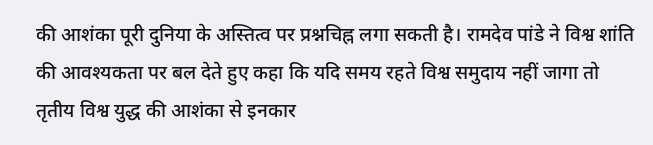की आशंका पूरी दुनिया के अस्तित्व पर प्रश्नचिह्न लगा सकती है। रामदेव पांडे ने विश्व शांति की आवश्यकता पर बल देते हुए कहा कि यदि समय रहते विश्व समुदाय नहीं जागा तो तृतीय विश्व युद्ध की आशंका से इनकार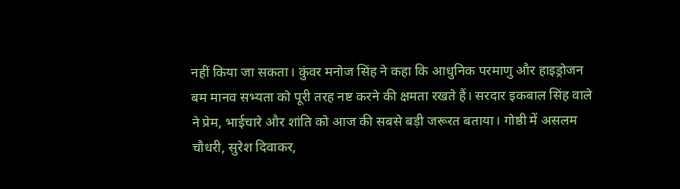नहीं किया जा सकता। कुंवर मनोज सिंह ने कहा कि आधुनिक परमाणु और हाइड्रोजन बम मानव सभ्यता को पूरी तरह नष्ट करने की क्षमता रखते हैं। सरदार इकबाल सिंह वाले ने प्रेम, भाईचारे और शांति को आज की सबसे बड़ी जरूरत बताया। गोष्ठी में असलम चौधरी, सुरेश दिवाकर,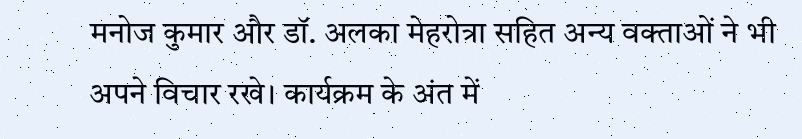मनोज कुमार और डॉ. अलका मेहरोत्रा सहित अन्य वक्ताओं ने भी अपने विचार रखे। कार्यक्रम के अंत में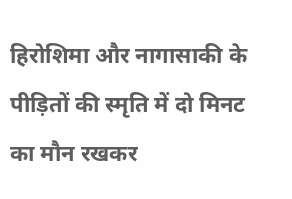हिरोशिमा और नागासाकी के पीड़ितों की स्मृति में दो मिनट का मौन रखकर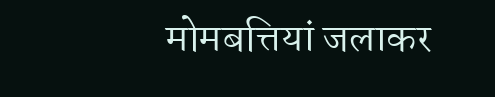मोमबत्तियां जलाकर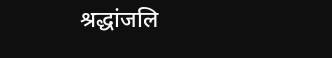श्रद्धांजलि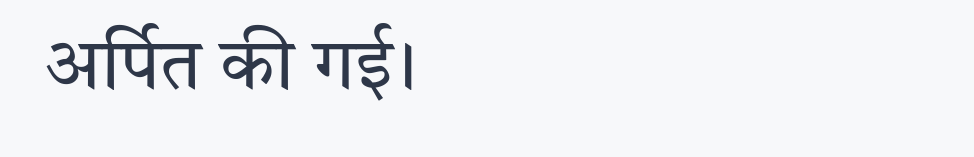अर्पित की गई।